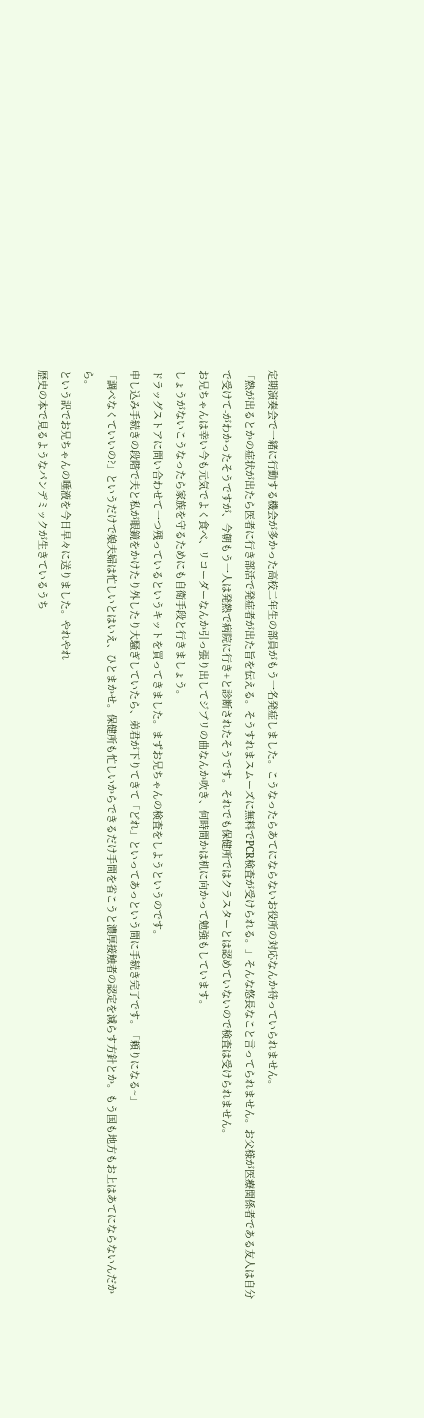定期演奏会で一緒に行動する機会が多かった高校二年生の部員がもう一名発症しました。こうなったらあてにならないお役所の対応なんか待っていられません。
「熱が出るとかの症状が出たら医者に行き部活で発症者が出た旨を伝える。そうすれまスムーズに無料でPCR検査が受けられる。」そんな悠長なこと言ってられません。お父様が医療関係者である友人は自分で受けて-がわかったそうですが、今朝もう一人は発熱で病院に行き+と診断されたそうです。それでも保健所ではクラスターとは認めていないので検査は受けられません。
お兄ちゃんは幸い今も元気でよく食べ、リコーダーなんか引っ張り出してジブリの曲なんか吹き、何時間かは机に向かって勉強もしています。
しょうがないこうなったら家族を守るためにも自衛手段と行きましょう。
ドラッグストアに問い合わせて一つ残っているというキットを買ってきました。まずお兄ちゃんの検査をしようというのです。
申し込み手続きの段階で夫と私が眼鏡をかけたり外したり大騒ぎしていたら、弟君が下りてきて「どれ」といってあっという間に手続き完了です。「頼りになる~」
「調べなくていいの?」というだけで娘夫婦は忙しいとはいえ、ひとまかせ。保健所も忙しいからできるだけ手間を省こうと濃厚接触者の認定を減らす方針とか。もう国も地方もお上はあてにならないんだから。
という訳でお兄ちゃんの唾液を今日早々に送りました。やれやれ
歴史の本で見るようなパンデミックが生きているうち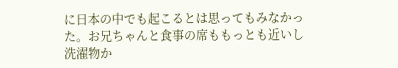に日本の中でも起こるとは思ってもみなかった。お兄ちゃんと食事の席ももっとも近いし洗濯物か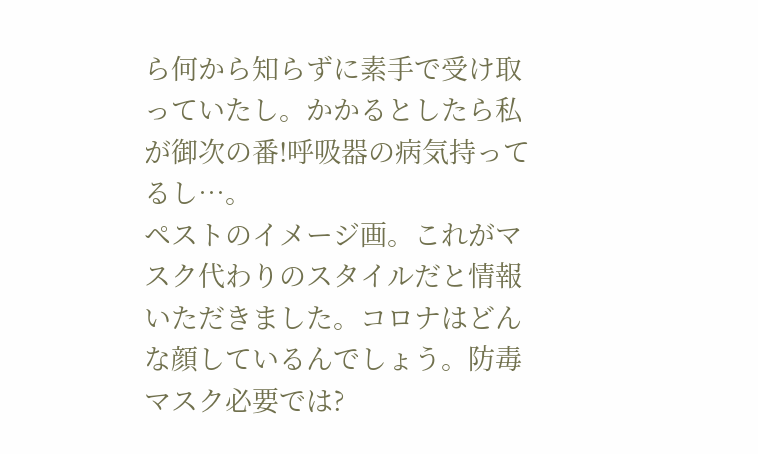ら何から知らずに素手で受け取っていたし。かかるとしたら私が御次の番!呼吸器の病気持ってるし…。
ペストのイメージ画。これがマスク代わりのスタイルだと情報いただきました。コロナはどんな顔しているんでしょう。防毒マスク必要では?